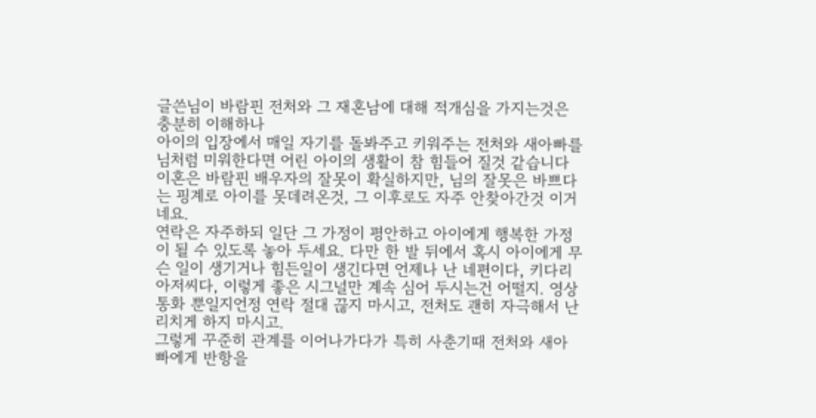글쓴님이 바람핀 전처와 그 재혼남에 대해 적개심을 가지는것은 충분히 이해하나
아이의 입장에서 매일 자기를 돌봐주고 키워주는 전처와 새아빠를 님처럼 미워한다면 어린 아이의 생활이 참 힘들어 질것 같습니다
이혼은 바람핀 배우자의 잘못이 확실하지만, 님의 잘못은 바쁘다는 핑계로 아이를 못데려온것, 그 이후로도 자주 안찾아간것 이거네요.
연락은 자주하되 일단 그 가정이 평안하고 아이에게 행복한 가정이 될 수 있도록 놓아 두세요. 다만 한 발 뒤에서 혹시 아이에게 무슨 일이 생기거나 힘든일이 생긴다면 언제나 난 네편이다, 키다리 아저씨다, 이렇게 좋은 시그널만 계속 심어 두시는건 어떨지. 영상 통화 뿐일지언정 연락 절대 끊지 마시고, 전처도 괜히 자극해서 난리치게 하지 마시고.
그렇게 꾸준히 관계를 이어나가다가 특히 사춘기때 전처와 새아빠에게 반항을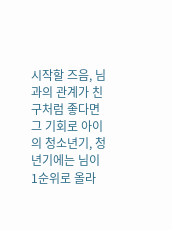시작할 즈음, 님과의 관계가 친구처럼 좋다면 그 기회로 아이의 청소년기, 청년기에는 님이 1순위로 올라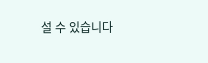설 수 있습니다